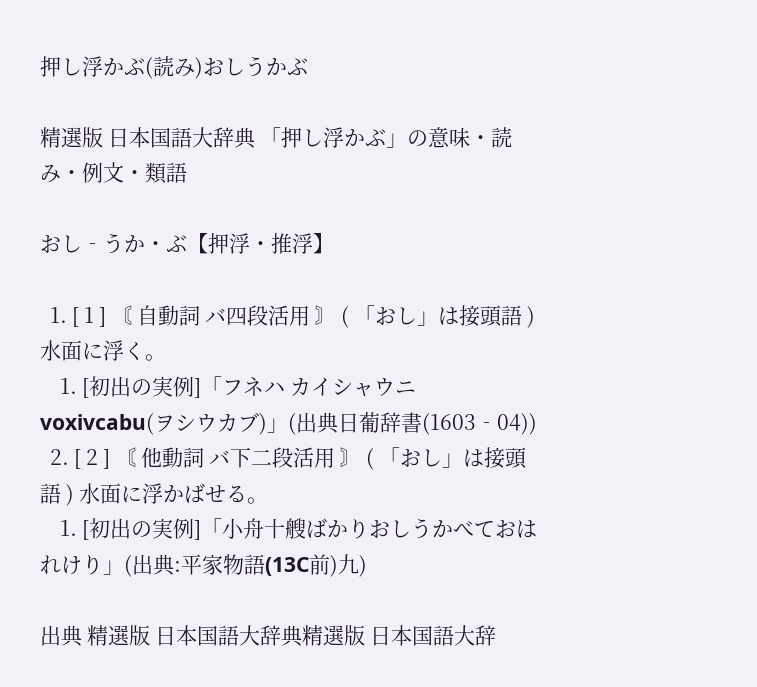押し浮かぶ(読み)おしうかぶ

精選版 日本国語大辞典 「押し浮かぶ」の意味・読み・例文・類語

おし‐うか・ぶ【押浮・推浮】

  1. [ 1 ] 〘 自動詞 バ四段活用 〙 ( 「おし」は接頭語 ) 水面に浮く。
    1. [初出の実例]「フネハ カイシャウニ voxivcabu(ヲシウカブ)」(出典日葡辞書(1603‐04))
  2. [ 2 ] 〘 他動詞 バ下二段活用 〙 ( 「おし」は接頭語 ) 水面に浮かばせる。
    1. [初出の実例]「小舟十艘ばかりおしうかべておはれけり」(出典:平家物語(13C前)九)

出典 精選版 日本国語大辞典精選版 日本国語大辞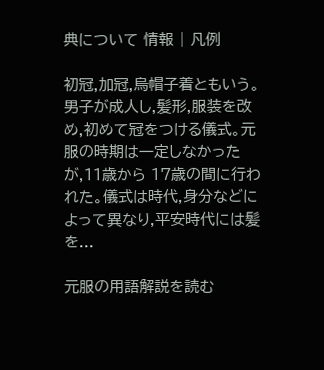典について 情報 | 凡例

初冠,加冠,烏帽子着ともいう。男子が成人し,髪形,服装を改め,初めて冠をつける儀式。元服の時期は一定しなかったが,11歳から 17歳の間に行われた。儀式は時代,身分などによって異なり,平安時代には髪を...

元服の用語解説を読む